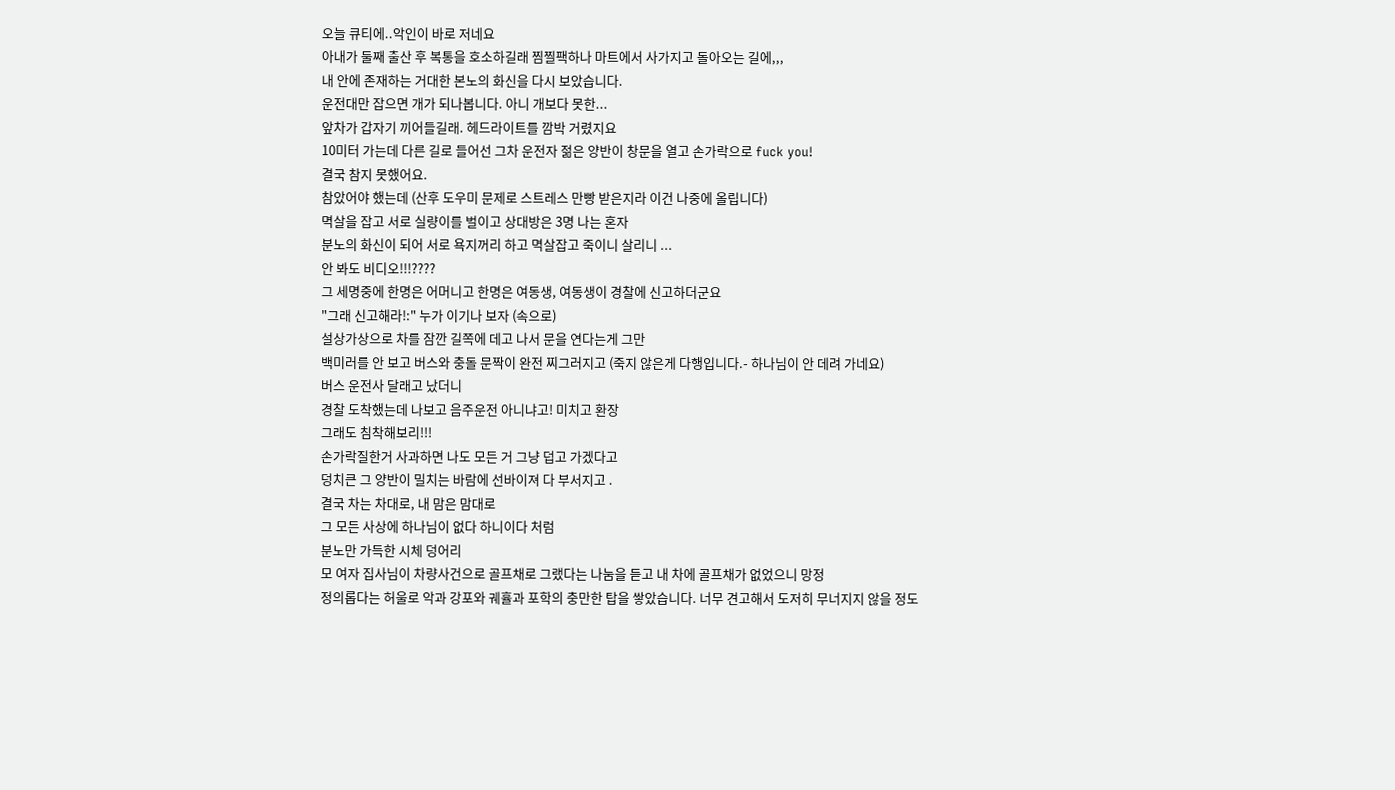오늘 큐티에..악인이 바로 저네요
아내가 둘째 출산 후 복통을 호소하길래 찜찔팩하나 마트에서 사가지고 돌아오는 길에,,,
내 안에 존재하는 거대한 본노의 화신을 다시 보았습니다.
운전대만 잡으면 개가 되나봅니다. 아니 개보다 못한...
앞차가 갑자기 끼어들길래. 헤드라이트를 깜박 거렸지요
10미터 가는데 다른 길로 들어선 그차 운전자 젊은 양반이 창문을 열고 손가락으로 fuck you!
결국 참지 못했어요.
참았어야 했는데 (산후 도우미 문제로 스트레스 만빵 받은지라 이건 나중에 올립니다)
멱살을 잡고 서로 실량이를 벌이고 상대방은 3명 나는 혼자
분노의 화신이 되어 서로 욕지꺼리 하고 멱살잡고 죽이니 살리니 ...
안 봐도 비디오!!!????
그 세명중에 한명은 어머니고 한명은 여동생, 여동생이 경찰에 신고하더군요
"그래 신고해라!:" 누가 이기나 보자 (속으로)
설상가상으로 차를 잠깐 길쪽에 데고 나서 문을 연다는게 그만
백미러를 안 보고 버스와 충돌 문짝이 완전 찌그러지고 (죽지 않은게 다행입니다.- 하나님이 안 데려 가네요)
버스 운전사 달래고 났더니
경찰 도착했는데 나보고 음주운전 아니냐고! 미치고 환장
그래도 침착해보리!!!
손가락질한거 사과하면 나도 모든 거 그냥 덥고 가겠다고
덩치큰 그 양반이 밀치는 바람에 선바이져 다 부서지고 .
결국 차는 차대로, 내 맘은 맘대로
그 모든 사상에 하나님이 없다 하니이다 처럼
분노만 가득한 시체 덩어리
모 여자 집사님이 차량사건으로 골프채로 그랬다는 나눔을 듣고 내 차에 골프채가 없었으니 망정
정의롭다는 허울로 악과 강포와 궤휼과 포학의 충만한 탑을 쌓았습니다. 너무 견고해서 도저히 무너지지 않을 정도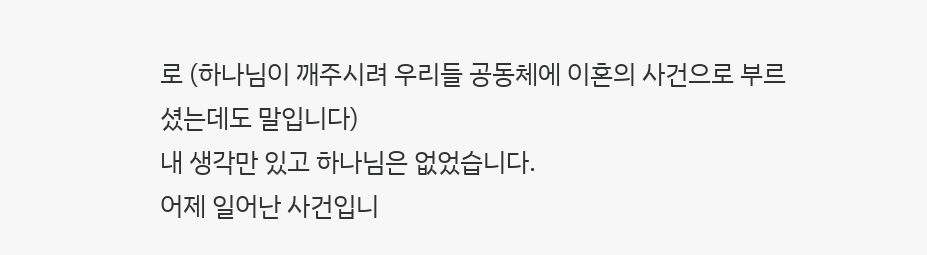로 (하나님이 깨주시려 우리들 공동체에 이혼의 사건으로 부르셨는데도 말입니다)
내 생각만 있고 하나님은 없었습니다.
어제 일어난 사건입니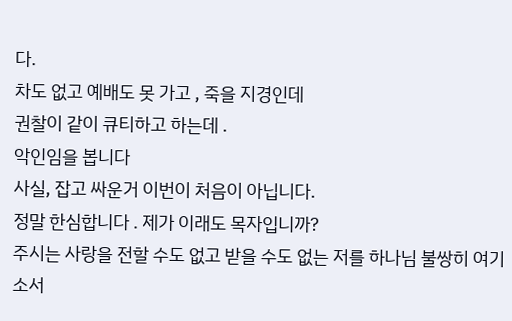다.
차도 없고 예배도 못 가고 , 죽을 지경인데
권찰이 같이 큐티하고 하는데 .
악인임을 봅니다
사실, 잡고 싸운거 이번이 처음이 아닙니다.
정말 한심합니다 . 제가 이래도 목자입니까?
주시는 사랑을 전할 수도 없고 받을 수도 없는 저를 하나님 불쌍히 여기소서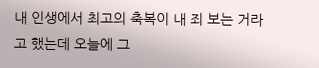내 인생에서 최고의 축복이 내 죄 보는 거라고 했는데 오늘에 그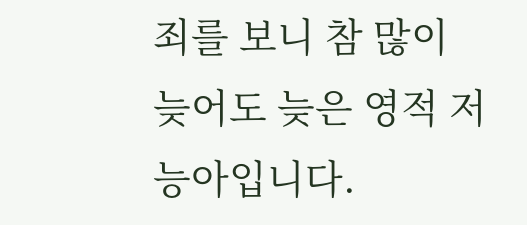죄를 보니 참 많이 늦어도 늦은 영적 저능아입니다.